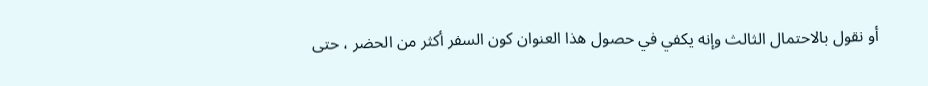أو نقول بالاحتمال الثالث وإنه يكفي في حصول هذا العنوان كون السفر أكثر من الحضر ، حتى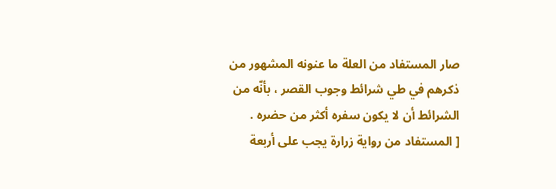صار المستفاد من العلة ما عنونه المشهور من ذكرهم في طي شرائط وجوب القصر ، بأنّه من الشرائط أن لا يكون سفره أكثر من حضره .
[ المستفاد من رواية زرارة يجب على أربعة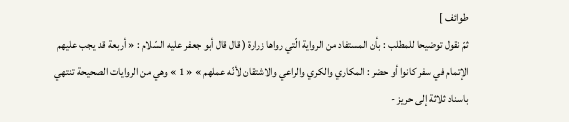طوائف ]
ثمّ نقول توضيحا للمطلب : بأن المستفاد من الرواية الّتي رواها زرارة ( قال قال أبو جعفر عليه السّلام : « أربعة قد يجب عليهم الإتمام في سفر كانوا أو حضر : المكاري والكري والراعي والاشتقان لأنّه عملهم » « 1 » وهي من الروايات الصحيحة تنتهي باسناد ثلاثة إلى حريز -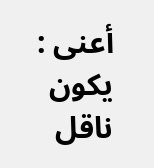أعنى : يكون ناقل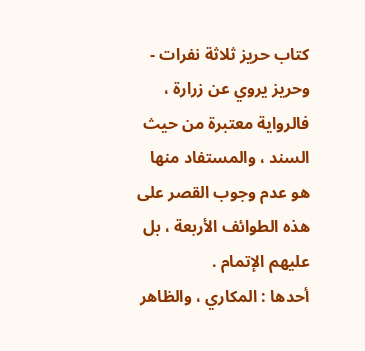كتاب حريز ثلاثة نفرات - وحريز يروي عن زرارة ، فالرواية معتبرة من حيث السند ، والمستفاد منها هو عدم وجوب القصر على هذه الطوائف الأربعة ، بل عليهم الإتمام .
أحدها : المكاري ، والظاهر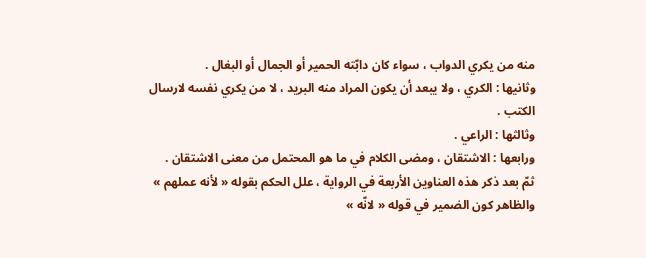منه من يكري الدواب ، سواء كان دابّته الحمير أو الجمال أو البغال .
وثانيها : الكري ، ولا يبعد أن يكون المراد منه البريد ، لا من يكري نفسه لارسال الكتب .
وثالثها : الراعي .
ورابعها : الاشتقان ، ومضى الكلام في ما هو المحتمل من معنى الاشتقان .
ثمّ بعد ذكر هذه العناوين الأربعة في الرواية ، علل الحكم بقوله « لأنه عملهم » والظاهر كون الضمير في قوله « لانّه »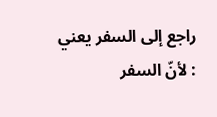راجع إلى السفر يعني : لأنّ السفر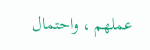عملهم ، واحتمال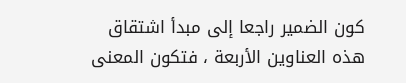كون الضمير راجعا إلى مبدأ اشتقاق هذه العناوين الأربعة ، فتكون المعنى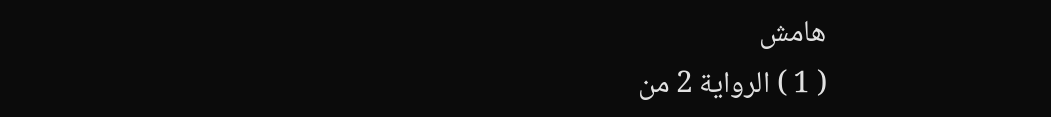هامش
( 1 ) الرواية 2 من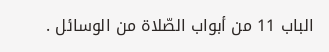الباب 11 من أبواب الصّلاة من الوسائل .